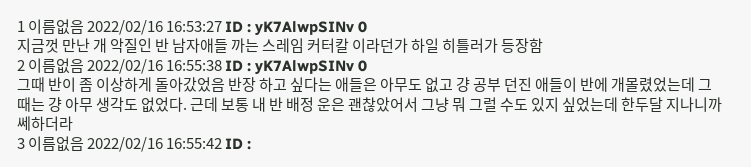1 이름없음 2022/02/16 16:53:27 ID : yK7AlwpSINv 0
지금껏 만난 개 악질인 반 남자애들 까는 스레임 커터칼 이라던가 하일 히틀러가 등장함
2 이름없음 2022/02/16 16:55:38 ID : yK7AlwpSINv 0
그때 반이 좀 이상하게 돌아갔었음 반장 하고 싶다는 애들은 아무도 없고 걍 공부 던진 애들이 반에 개몰렸었는데 그때는 걍 아무 생각도 없었다. 근데 보통 내 반 배정 운은 괜찮았어서 그냥 뭐 그럴 수도 있지 싶었는데 한두달 지나니까 쎄하더라
3 이름없음 2022/02/16 16:55:42 ID :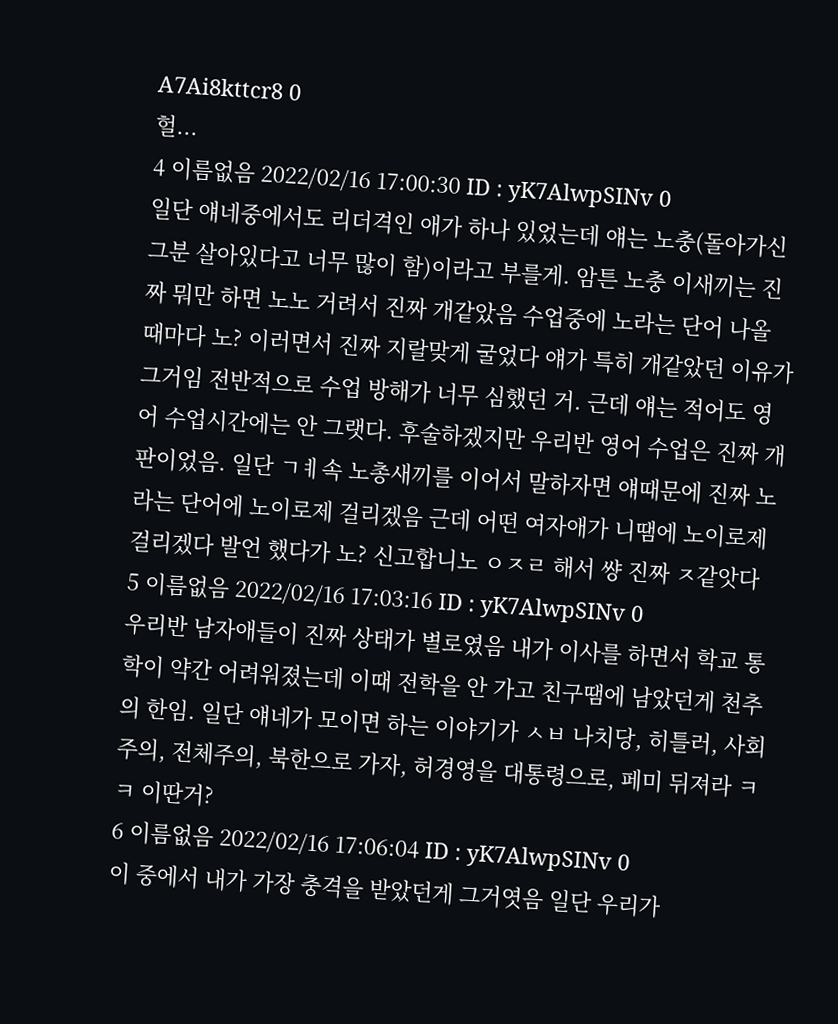A7Ai8kttcr8 0
헐...
4 이름없음 2022/02/16 17:00:30 ID : yK7AlwpSINv 0
일단 얘네중에서도 리더격인 애가 하나 있었는데 얘는 노충(돌아가신 그분 살아있다고 너무 많이 함)이라고 부를게. 암튼 노충 이새끼는 진짜 뭐만 하면 노노 거려서 진짜 개같았음 수업중에 노라는 단어 나올 때마다 노? 이러면서 진짜 지랄맞게 굴었다 얘가 특히 개같았던 이유가 그거임 전반적으로 수업 방해가 너무 심했던 거. 근데 얘는 적어도 영어 수업시간에는 안 그랫다. 후술하겠지만 우리반 영어 수업은 진짜 개판이었음. 일단 ㄱㅖ속 노총새끼를 이어서 말하자면 얘때문에 진짜 노 라는 단어에 노이로제 걸리겠음 근데 어떤 여자애가 니땜에 노이로제 걸리겠다 발언 했다가 노? 신고합니노 ㅇㅈㄹ 해서 썅 진짜 ㅈ같앗다
5 이름없음 2022/02/16 17:03:16 ID : yK7AlwpSINv 0
우리반 남자애들이 진짜 상태가 별로였음 내가 이사를 하면서 학교 통학이 약간 어려워졌는데 이때 전학을 안 가고 친구땜에 남았던게 천추의 한임. 일단 얘네가 모이면 하는 이야기가 ㅅㅂ 나치당, 히틀러, 사회주의, 전체주의, 북한으로 가자, 허경영을 대통령으로, 페미 뒤져라 ㅋㅋ 이딴거?
6 이름없음 2022/02/16 17:06:04 ID : yK7AlwpSINv 0
이 중에서 내가 가장 충격을 받았던게 그거엿음 일단 우리가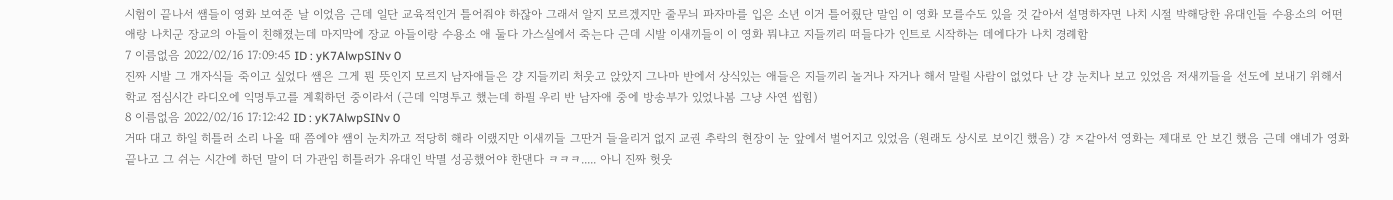시험이 끝나서 쌤들이 영화 보여준 날 이었음 근데 일단 교육적인거 틀어줘야 하잖아 그래서 알지 모르겠지만 줄무늬 파자마를 입은 소년 이거 틀어줬단 말임 이 영화 모를수도 있을 것 같아서 설명하자면 나치 시절 박해당한 유대인들 수용소의 어떤 애랑 나치군 장교의 아들이 친해졌는데 마지막에 장교 아들이랑 수용소 애 둘다 가스실에서 죽는다 근데 시발 이새끼들이 이 영화 뭐냐고 지들끼리 떠들다가 인트로 시작하는 데에다가 나치 경례함
7 이름없음 2022/02/16 17:09:45 ID : yK7AlwpSINv 0
진짜 시발 그 개자식들 죽이고 싶었다 쌤은 그게 뭔 뜻인지 모르지 남자애들은 걍 지들끼리 처웃고 앉았지 그나마 반에서 상식있는 애들은 지들끼리 놀거나 자거나 해서 말릴 사람이 없었다 난 걍 눈치나 보고 있었음 저새끼들을 선도에 보내기 위해서 학교 점심시간 라디오에 익명투고를 계획하던 중이라서 (근데 익명투고 했는데 하필 우리 반 남자애 중에 방송부가 있었나봄 그냥 사연 씹힘)
8 이름없음 2022/02/16 17:12:42 ID : yK7AlwpSINv 0
거따 대고 하일 히틀러 소리 나올 때 쯤에야 쌤이 눈치까고 적당히 해라 이랬지만 이새끼들 그딴거 들을리거 없지 교권 추락의 현장이 눈 앞에서 벌어지고 있었음 (원래도 상시로 보이긴 했음) 걍 ㅈ같아서 영화는 제대로 안 보긴 했음 근데 얘네가 영화 끝나고 그 쉬는 시간에 하던 말이 더 가관임 히틀러가 유대인 박멸 성공했어야 한댄다 ㅋㅋㅋ..... 아니 진짜 헛웃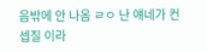음밖에 안 나옴 ㄹㅇ 난 얘네가 컨셉질 이라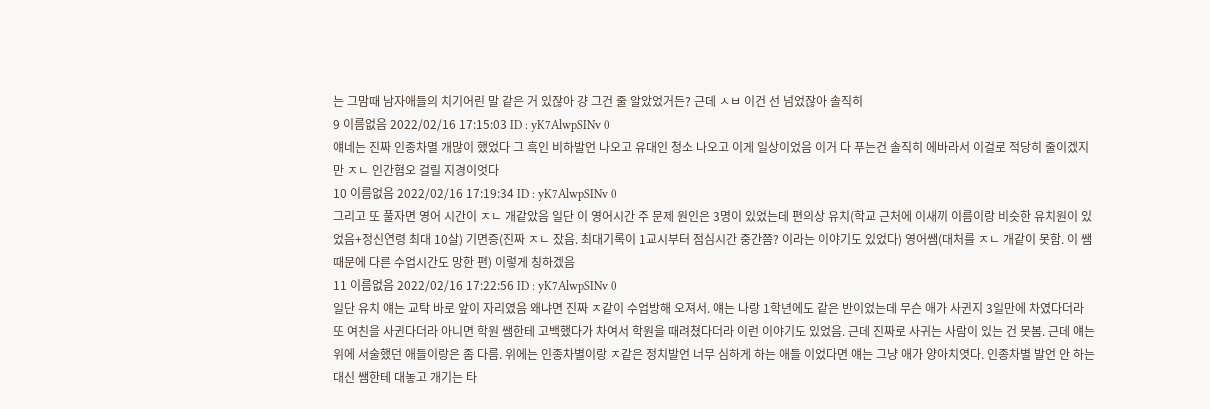는 그맘때 남자애들의 치기어린 말 같은 거 있잖아 걍 그건 줄 알았었거든? 근데 ㅅㅂ 이건 선 넘었잖아 솔직히
9 이름없음 2022/02/16 17:15:03 ID : yK7AlwpSINv 0
얘네는 진짜 인종차멸 개많이 했었다 그 흑인 비하발언 나오고 유대인 청소 나오고 이게 일상이었음 이거 다 푸는건 솔직히 에바라서 이걸로 적당히 줄이겠지만 ㅈㄴ 인간혐오 걸릴 지경이엇다
10 이름없음 2022/02/16 17:19:34 ID : yK7AlwpSINv 0
그리고 또 풀자면 영어 시간이 ㅈㄴ 개같았음 일단 이 영어시간 주 문제 원인은 3명이 있었는데 편의상 유치(학교 근처에 이새끼 이름이랑 비슷한 유치원이 있었음+정신연령 최대 10살) 기면증(진짜 ㅈㄴ 잤음. 최대기록이 1교시부터 점심시간 중간쯤? 이라는 이야기도 있었다) 영어쌤(대처를 ㅈㄴ 개같이 못함. 이 쌤 때문에 다른 수업시간도 망한 편) 이렇게 칭하겠음
11 이름없음 2022/02/16 17:22:56 ID : yK7AlwpSINv 0
일단 유치 얘는 교탁 바로 앞이 자리였음 왜냐면 진짜 ㅈ같이 수업방해 오져서. 얘는 나랑 1학년에도 같은 반이었는데 무슨 애가 사귄지 3일만에 차였다더라 또 여친을 사귄다더라 아니면 학원 쌤한테 고백했다가 차여서 학원을 때려쳤다더라 이런 이야기도 있었음. 근데 진짜로 사귀는 사람이 있는 건 못봄. 근데 얘는 위에 서술했던 애들이랑은 좀 다름. 위에는 인종차별이랑 ㅈ같은 정치발언 너무 심하게 하는 애들 이었다면 얘는 그냥 애가 양아치엿다. 인종차별 발언 안 하는 대신 쌤한테 대놓고 개기는 타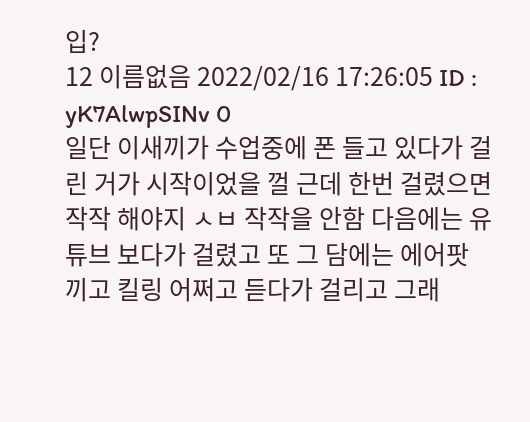입?
12 이름없음 2022/02/16 17:26:05 ID : yK7AlwpSINv 0
일단 이새끼가 수업중에 폰 들고 있다가 걸린 거가 시작이었을 껄 근데 한번 걸렸으면 작작 해야지 ㅅㅂ 작작을 안함 다음에는 유튜브 보다가 걸렸고 또 그 담에는 에어팟 끼고 킬링 어쩌고 듣다가 걸리고 그래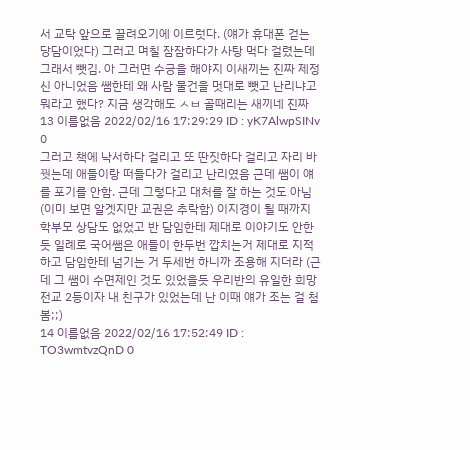서 교탁 앞으로 끌려오기에 이르럿다. (얘가 휴대폰 걷는 당담이었다) 그러고 며칠 잠잠하다가 사탕 먹다 걸렸는데 그래서 뺏김. 아 그러면 수긍을 해야지 이새끼는 진짜 제정신 아니었음 쌤한테 왜 사람 물건을 멋대로 뺏고 난리냐고 뭐라고 했다? 지금 생각해도 ㅅㅂ 골때리는 새끼네 진짜
13 이름없음 2022/02/16 17:29:29 ID : yK7AlwpSINv 0
그러고 책에 낙서하다 걸리고 또 딴짓하다 걸리고 자리 바꿧는데 애들이랑 떠들다가 걸리고 난리였음 근데 쌤이 얘를 포기를 안함. 근데 그렇다고 대처를 잘 하는 것도 아님 (이미 보면 알겟지만 교권은 추락함) 이지경이 될 때까지 학부모 상담도 없었고 반 담임한테 제대로 이야기도 안한 듯 일례로 국어쌤은 애들이 한두번 깝치는거 제대로 지적하고 담임한테 넘기는 거 두세번 하니까 조용해 지더라 (근데 그 쌤이 수면제인 것도 있었을듯 우리반의 유일한 희망 전교 2등이자 내 친구가 있었는데 난 이때 얘가 조는 걸 첨봄;;)
14 이름없음 2022/02/16 17:52:49 ID : TO3wmtvzQnD 0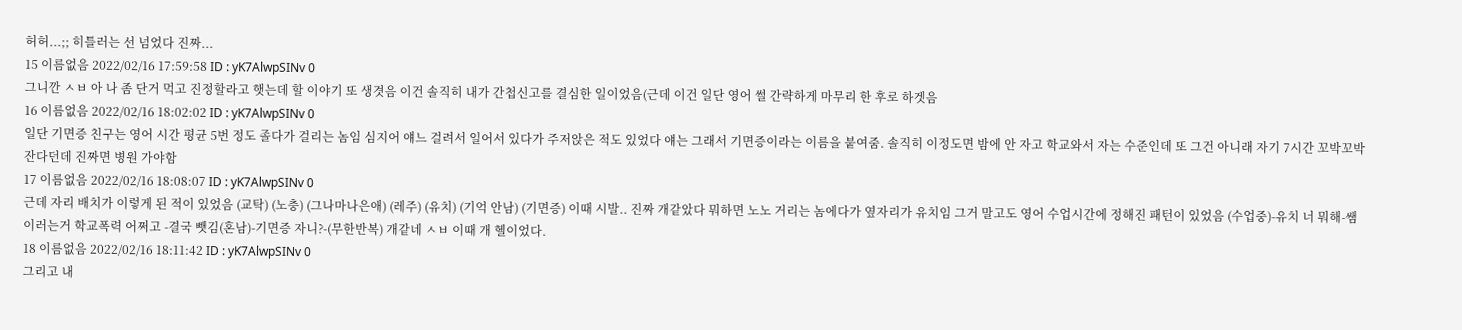허허...;; 히틀러는 선 넘었다 진짜...
15 이름없음 2022/02/16 17:59:58 ID : yK7AlwpSINv 0
그니깐 ㅅㅂ 아 나 좀 단거 먹고 진정할라고 햇는데 할 이야기 또 생겻음 이건 솔직히 내가 간첩신고를 결심한 일이었음(근데 이건 일단 영어 썰 간략하게 마무리 한 후로 하겟음
16 이름없음 2022/02/16 18:02:02 ID : yK7AlwpSINv 0
일단 기면증 친구는 영어 시간 평균 5번 정도 졸다가 걸리는 놈임 심지어 얘느 걸려서 일어서 있다가 주저앉은 적도 있었다 얘는 그래서 기면증이라는 이름을 붙여줌. 솔직히 이정도면 밤에 안 자고 학교와서 자는 수준인데 또 그건 아니래 자기 7시간 꼬박꼬박 잔다던데 진짜면 병원 가야함
17 이름없음 2022/02/16 18:08:07 ID : yK7AlwpSINv 0
근데 자리 배치가 이렇게 된 적이 있었음 (교탁) (노충) (그나마나은애) (레주) (유치) (기억 안남) (기면증) 이때 시발.. 진짜 개같았다 뭐하면 노노 거리는 놈에다가 옆자리가 유치임 그거 말고도 영어 수업시간에 정해진 패턴이 있었음 (수업중)-유치 너 뭐해-쌤 이러는거 학교폭력 어쩌고 -결국 뺏김(혼남)-기면증 자니?-(무한반복) 개같네 ㅅㅂ 이때 개 헬이었다.
18 이름없음 2022/02/16 18:11:42 ID : yK7AlwpSINv 0
그리고 내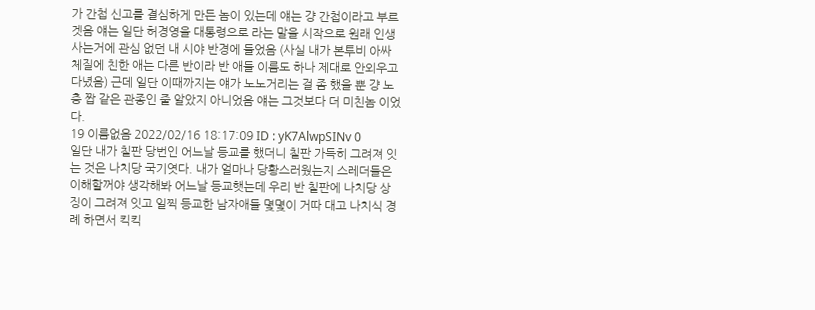가 간첩 신고를 결심하게 만든 놈이 있는데 얘는 걍 간첩이라고 부르겟음 얘는 일단 허경영을 대통령으로 라는 말을 시작으로 원래 인생 사는거에 관심 없던 내 시야 반경에 들었음 (사실 내가 본투비 아싸 체질에 친한 애는 다른 반이라 반 애들 이름도 하나 제대로 안외우고 다녔음) 근데 일단 이때까지는 얘가 노노거리는 걸 좀 했을 뿐 걍 노충 짭 같은 관종인 줄 알았지 아니었음 얘는 그것보다 더 미친놈 이었다.
19 이름없음 2022/02/16 18:17:09 ID : yK7AlwpSINv 0
일단 내가 칠판 당번인 어느날 등교를 했더니 칠판 가득히 그려져 잇는 것은 나치당 국기엿다. 내가 얼마나 당황스러웠는지 스레더들은 이해할꺼야 생각해봐 어느날 등교햇는데 우리 반 칠판에 나치당 상징이 그려져 잇고 일찍 등교한 남자애들 몇몇이 거따 대고 나치식 경례 하면서 킥킥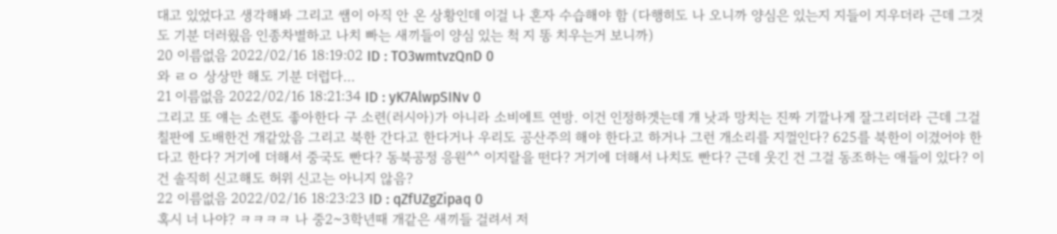대고 있었다고 생각해봐 그리고 쌤이 아직 안 온 상황인데 이걸 나 혼자 수습해야 함 (다행히도 나 오니까 양심은 있는지 지들이 지우더라 근데 그것도 기분 더러웠음 인종차별하고 나치 빠는 새끼들이 양심 있는 척 지 똥 치우는거 보니까)
20 이름없음 2022/02/16 18:19:02 ID : TO3wmtvzQnD 0
와 ㄹㅇ 상상만 해도 기분 더럽다...
21 이름없음 2022/02/16 18:21:34 ID : yK7AlwpSINv 0
그리고 또 얘는 소련도 좋아한다 구 소련(러시아)가 아니라 소비에트 연방. 이건 인정하겟는데 걔 낫과 망치는 진짜 기깔나게 잘그리더라 근데 그걸 칠판에 도배한건 개같았음 그리고 북한 간다고 한다거나 우리도 공산주의 해야 한다고 하거나 그런 개소리를 지껄인다? 625를 북한이 이겼어야 한다고 한다? 거기에 더해서 중국도 빤다? 동북공정 응원^^ 이지랄을 떤다? 거기에 더해서 나치도 빤다? 근데 웃긴 건 그걸 동조하는 애들이 있다? 이건 솔직히 신고해도 허위 신고는 아니지 않음?
22 이름없음 2022/02/16 18:23:23 ID : qZfUZgZipaq 0
혹시 너 나야? ㅋㅋㅋㅋ 나 중2~3학년때 개같은 새끼들 걸려서 저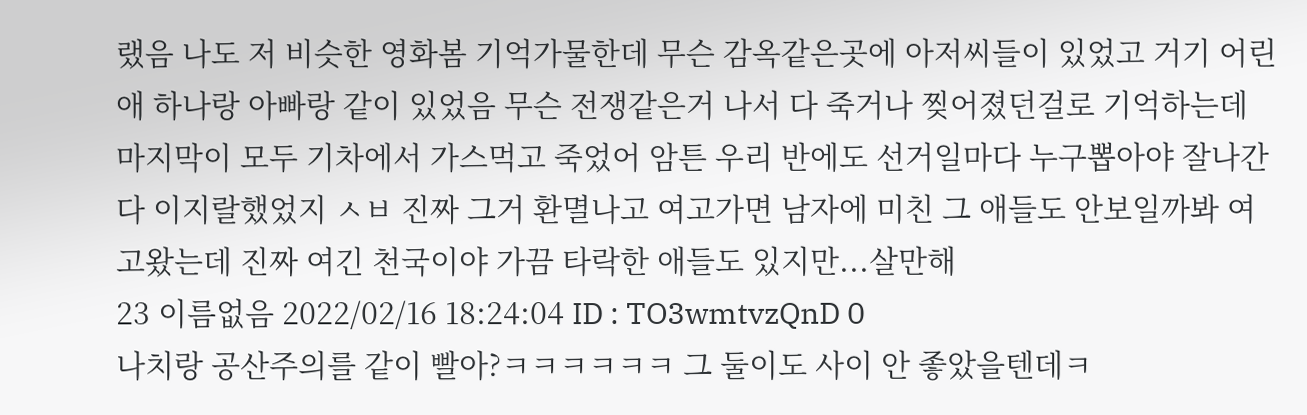랬음 나도 저 비슷한 영화봄 기억가물한데 무슨 감옥같은곳에 아저씨들이 있었고 거기 어린 애 하나랑 아빠랑 같이 있었음 무슨 전쟁같은거 나서 다 죽거나 찢어졌던걸로 기억하는데 마지막이 모두 기차에서 가스먹고 죽었어 암튼 우리 반에도 선거일마다 누구뽑아야 잘나간다 이지랄했었지 ㅅㅂ 진짜 그거 환멸나고 여고가면 남자에 미친 그 애들도 안보일까봐 여고왔는데 진짜 여긴 천국이야 가끔 타락한 애들도 있지만...살만해
23 이름없음 2022/02/16 18:24:04 ID : TO3wmtvzQnD 0
나치랑 공산주의를 같이 빨아?ㅋㅋㅋㅋㅋㅋ 그 둘이도 사이 안 좋았을텐데ㅋ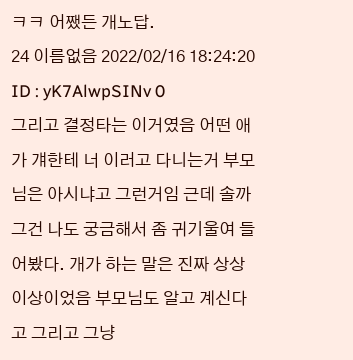ㅋㅋ 어쨌든 개노답.
24 이름없음 2022/02/16 18:24:20 ID : yK7AlwpSINv 0
그리고 결정타는 이거였음 어떤 애가 걔한테 너 이러고 다니는거 부모님은 아시냐고 그런거임 근데 솔까 그건 나도 궁금해서 좀 귀기울여 들어봤다. 개가 하는 말은 진짜 상상 이상이었음 부모님도 알고 계신다고 그리고 그냥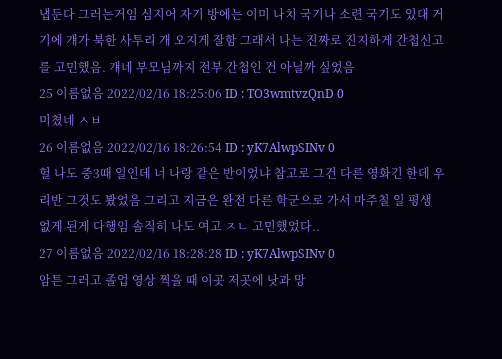냅둔다 그러는거임 심지어 자기 방에는 이미 나치 국기나 소련 국기도 있대 거기에 걔가 북한 사투리 개 오지게 잘함 그래서 나는 진짜로 진지하게 간첩신고를 고민했음. 걔네 부모님까지 전부 간첩인 건 아닐까 싶었음
25 이름없음 2022/02/16 18:25:06 ID : TO3wmtvzQnD 0
미쳤네 ㅅㅂ
26 이름없음 2022/02/16 18:26:54 ID : yK7AlwpSINv 0
헐 나도 중3때 일인데 너 나랑 같은 반이었냐 참고로 그건 다른 영화긴 한데 우리반 그것도 봤었음 그리고 지금은 완전 다른 학군으로 가서 마주칠 일 평생 없게 된게 다행임 솔직히 나도 여고 ㅈㄴ 고민했었다..
27 이름없음 2022/02/16 18:28:28 ID : yK7AlwpSINv 0
암튼 그러고 졸업 영상 찍을 때 이곳 저곳에 낫과 망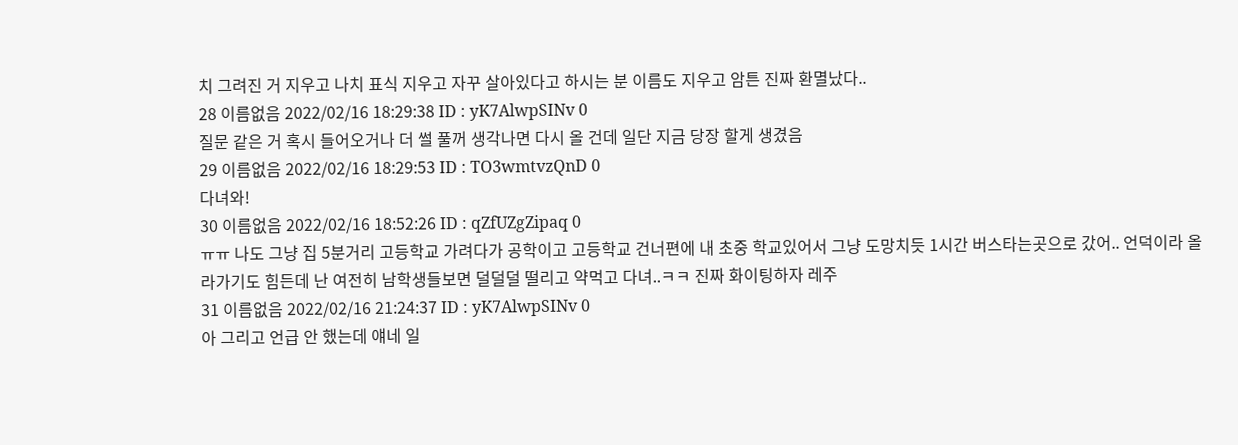치 그려진 거 지우고 나치 표식 지우고 자꾸 살아있다고 하시는 분 이름도 지우고 암튼 진짜 환멸났다..
28 이름없음 2022/02/16 18:29:38 ID : yK7AlwpSINv 0
질문 같은 거 혹시 들어오거나 더 썰 풀꺼 생각나면 다시 올 건데 일단 지금 당장 할게 생겼음
29 이름없음 2022/02/16 18:29:53 ID : TO3wmtvzQnD 0
다녀와!
30 이름없음 2022/02/16 18:52:26 ID : qZfUZgZipaq 0
ㅠㅠ 나도 그냥 집 5분거리 고등학교 가려다가 공학이고 고등학교 건너편에 내 초중 학교있어서 그냥 도망치듯 1시간 버스타는곳으로 갔어.. 언덕이라 올라가기도 힘든데 난 여전히 남학생들보면 덜덜덜 떨리고 약먹고 다녀..ㅋㅋ 진짜 화이팅하자 레주
31 이름없음 2022/02/16 21:24:37 ID : yK7AlwpSINv 0
아 그리고 언급 안 했는데 얘네 일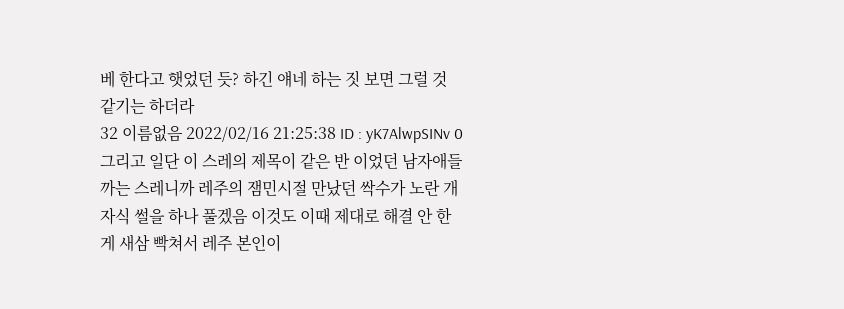베 한다고 햇었던 듯? 하긴 얘네 하는 짓 보면 그럴 것 같기는 하더라
32 이름없음 2022/02/16 21:25:38 ID : yK7AlwpSINv 0
그리고 일단 이 스레의 제목이 같은 반 이었던 남자애들 까는 스레니까 레주의 잼민시절 만났던 싹수가 노란 개자식 썰을 하나 풀겠음 이것도 이때 제대로 해결 안 한게 새삼 빡쳐서 레주 본인이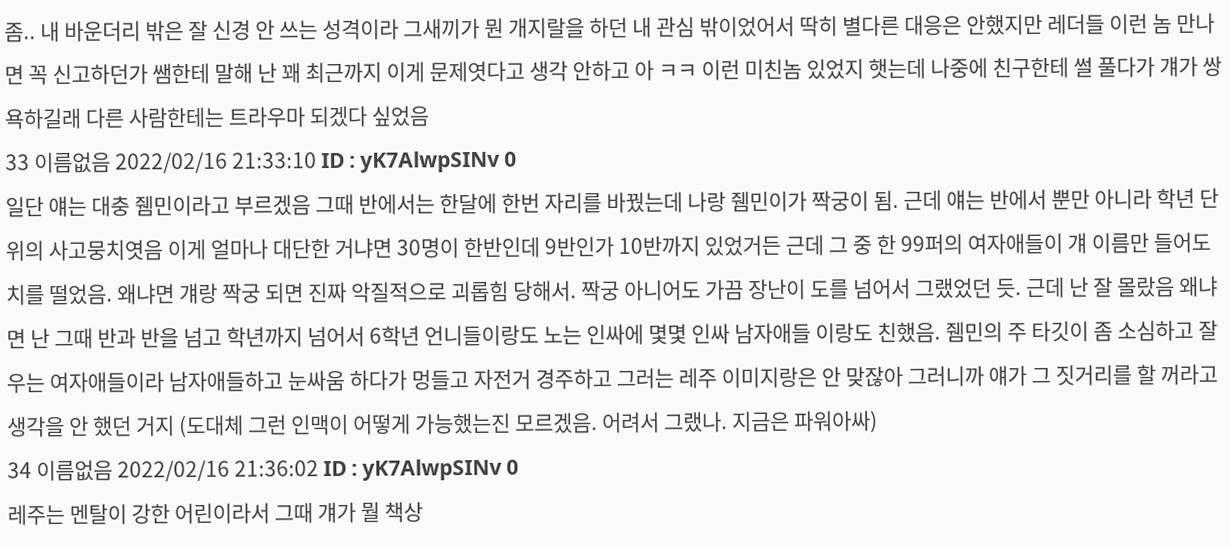좀.. 내 바운더리 밖은 잘 신경 안 쓰는 성격이라 그새끼가 뭔 개지랄을 하던 내 관심 밖이었어서 딱히 별다른 대응은 안했지만 레더들 이런 놈 만나면 꼭 신고하던가 쌤한테 말해 난 꽤 최근까지 이게 문제엿다고 생각 안하고 아 ㅋㅋ 이런 미친놈 있었지 햇는데 나중에 친구한테 썰 풀다가 걔가 쌍욕하길래 다른 사람한테는 트라우마 되겠다 싶었음
33 이름없음 2022/02/16 21:33:10 ID : yK7AlwpSINv 0
일단 얘는 대충 쥄민이라고 부르겠음 그때 반에서는 한달에 한번 자리를 바꿨는데 나랑 쥄민이가 짝궁이 됨. 근데 얘는 반에서 뿐만 아니라 학년 단위의 사고뭉치엿음 이게 얼마나 대단한 거냐면 30명이 한반인데 9반인가 10반까지 있었거든 근데 그 중 한 99퍼의 여자애들이 걔 이름만 들어도 치를 떨었음. 왜냐면 걔랑 짝궁 되면 진짜 악질적으로 괴롭힘 당해서. 짝궁 아니어도 가끔 장난이 도를 넘어서 그랬었던 듯. 근데 난 잘 몰랐음 왜냐면 난 그때 반과 반을 넘고 학년까지 넘어서 6학년 언니들이랑도 노는 인싸에 몇몇 인싸 남자애들 이랑도 친했음. 쥄민의 주 타깃이 좀 소심하고 잘 우는 여자애들이라 남자애들하고 눈싸움 하다가 멍들고 자전거 경주하고 그러는 레주 이미지랑은 안 맞잖아 그러니까 얘가 그 짓거리를 할 꺼라고 생각을 안 했던 거지 (도대체 그런 인맥이 어떻게 가능했는진 모르겠음. 어려서 그랬나. 지금은 파워아싸)
34 이름없음 2022/02/16 21:36:02 ID : yK7AlwpSINv 0
레주는 멘탈이 강한 어린이라서 그때 걔가 뭘 책상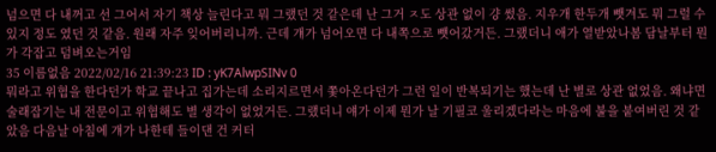넘으면 다 내꺼고 선 그어서 자기 책상 늘린다고 뭐 그랬던 것 같은데 난 그거 ㅈ도 상관 없이 걍 썼음. 지우개 한두개 뺏겨도 뭐 그럴 수 있지 정도 였던 것 같음. 원래 자주 잊어버리니까. 근데 걔가 넘어오면 다 내쪽으로 뻇어갔거든. 그랬더니 애가 열받았나봄 담날부터 뭔가 각잡고 덤벼오는거임
35 이름없음 2022/02/16 21:39:23 ID : yK7AlwpSINv 0
뭐라고 위협을 한다던가 학교 끝나고 집가는데 소리지르면서 쫓아온다던가 그런 일이 반복되기는 했는데 난 별로 상관 없었음. 왜냐면 술래잡기는 내 전문이고 위협해도 별 생각이 없었거든. 그랬더니 얘가 이제 뭔가 날 기필코 울리겠다라는 마음에 불을 붙여버린 것 같았음 다음날 아침에 걔가 나한테 들이댄 건 커터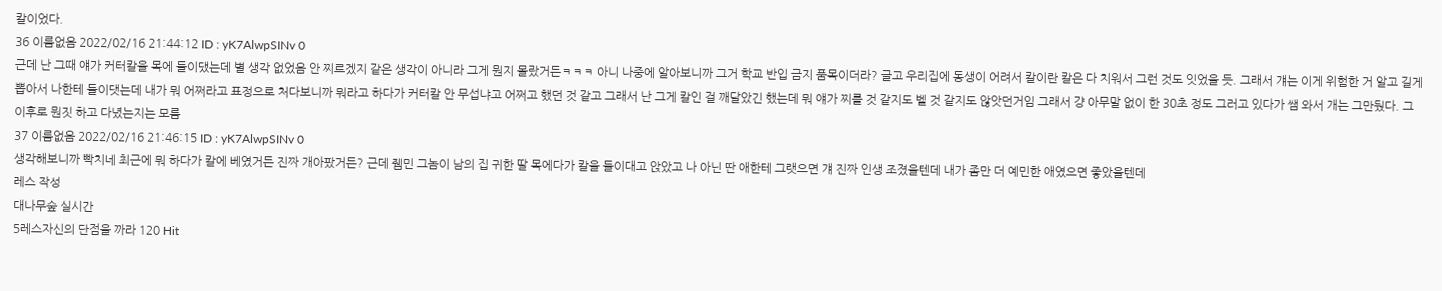칼이었다.
36 이름없음 2022/02/16 21:44:12 ID : yK7AlwpSINv 0
근데 난 그때 얘가 커터칼을 목에 들이댔는데 별 생각 없었음 안 찌르겠지 같은 생각이 아니라 그게 뭔지 몰랐거든ㅋㅋㅋ 아니 나중에 알아보니까 그거 학교 반입 금지 품목이더라? 글고 우리집에 동생이 어려서 칼이란 칼은 다 치워서 그런 것도 잇었을 듯. 그래서 걔는 이게 위험한 거 알고 길게 뽑아서 나한테 들이댓는데 내가 뭐 어쩌라고 표정으로 처다보니까 뭐라고 하다가 커터칼 안 무섭냐고 어쩌고 했던 것 같고 그래서 난 그게 칼인 걸 깨달았긴 했는데 뭐 얘가 찌를 것 같지도 벨 것 같지도 않앗던거임 그래서 걍 아무말 없이 한 30초 정도 그러고 있다가 쌤 와서 개는 그만뒀다. 그 이후로 뭔짓 하고 다녔는지는 모름
37 이름없음 2022/02/16 21:46:15 ID : yK7AlwpSINv 0
생각해보니까 빡치네 최근에 뭐 하다가 칼에 베였거든 진짜 개아팠거든? 근데 쥄민 그놈이 남의 집 귀한 딸 목에다가 칼을 들이대고 앉았고 나 아닌 딴 애한테 그랫으면 걔 진짜 인생 조졌을텐데 내가 좀만 더 예민한 애였으면 좋았을텐데
레스 작성
대나무숲 실시간
5레스자신의 단점을 까라 120 Hit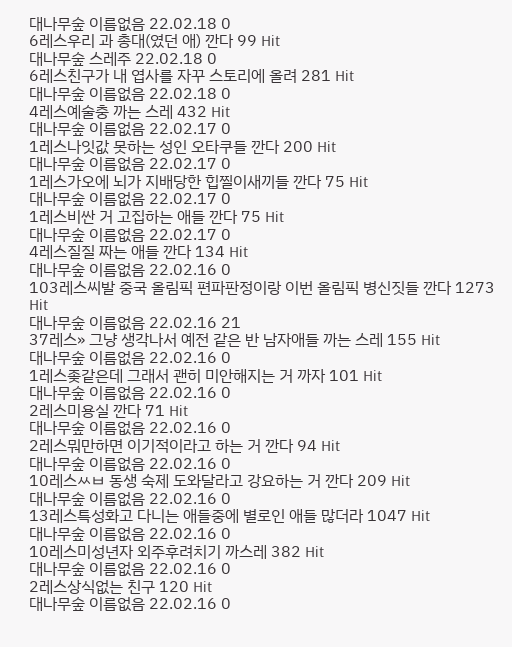대나무숲 이름없음 22.02.18 0
6레스우리 과 총대(였던 애) 깐다 99 Hit
대나무숲 스레주 22.02.18 0
6레스친구가 내 엽사를 자꾸 스토리에 올려 281 Hit
대나무숲 이름없음 22.02.18 0
4레스예술충 까는 스레 432 Hit
대나무숲 이름없음 22.02.17 0
1레스나잇값 못하는 성인 오타쿠들 깐다 200 Hit
대나무숲 이름없음 22.02.17 0
1레스가오에 뇌가 지배당한 힙찔이새끼들 깐다 75 Hit
대나무숲 이름없음 22.02.17 0
1레스비싼 거 고집하는 애들 깐다 75 Hit
대나무숲 이름없음 22.02.17 0
4레스질질 짜는 애들 깐다 134 Hit
대나무숲 이름없음 22.02.16 0
103레스씨발 중국 올림픽 편파판정이랑 이번 올림픽 병신짓들 깐다 1273 Hit
대나무숲 이름없음 22.02.16 21
37레스» 그냥 생각나서 예전 같은 반 남자애들 까는 스레 155 Hit
대나무숲 이름없음 22.02.16 0
1레스좆같은데 그래서 괜히 미안해지는 거 까자 101 Hit
대나무숲 이름없음 22.02.16 0
2레스미용실 깐다 71 Hit
대나무숲 이름없음 22.02.16 0
2레스뭐만하면 이기적이라고 하는 거 깐다 94 Hit
대나무숲 이름없음 22.02.16 0
10레스ㅆㅂ 동생 숙제 도와달라고 강요하는 거 깐다 209 Hit
대나무숲 이름없음 22.02.16 0
13레스특성화고 다니는 애들중에 별로인 애들 많더라 1047 Hit
대나무숲 이름없음 22.02.16 0
10레스미성년자 외주후려치기 까스레 382 Hit
대나무숲 이름없음 22.02.16 0
2레스상식없는 친구 120 Hit
대나무숲 이름없음 22.02.16 0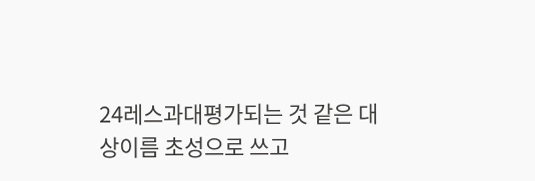24레스과대평가되는 것 같은 대상이름 초성으로 쓰고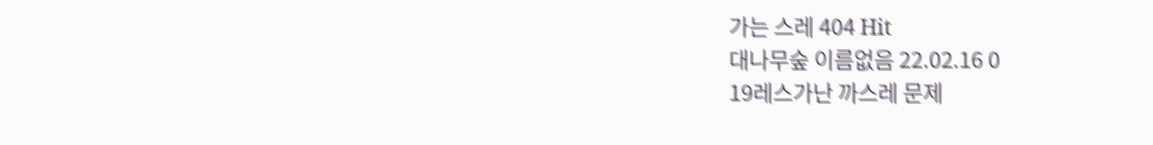가는 스레 404 Hit
대나무숲 이름없음 22.02.16 0
19레스가난 까스레 문제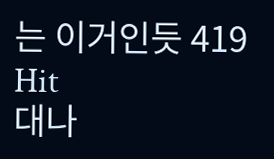는 이거인듯 419 Hit
대나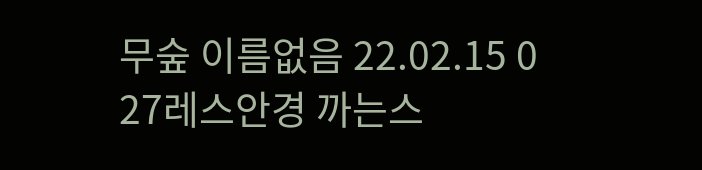무숲 이름없음 22.02.15 0
27레스안경 까는스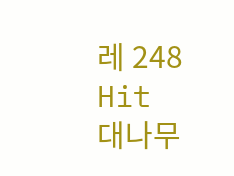레 248 Hit
대나무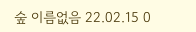숲 이름없음 22.02.15 0